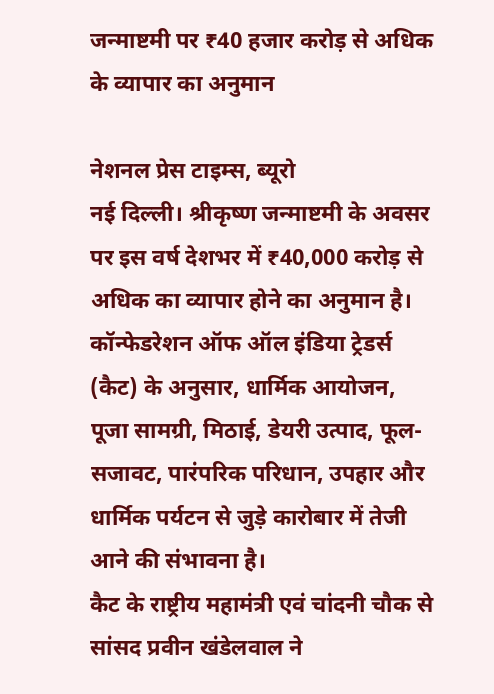जन्माष्टमी पर ₹40 हजार करोड़ से अधिक के व्यापार का अनुमान

नेशनल प्रेस टाइम्स, ब्यूरो
नई दिल्ली। श्रीकृष्ण जन्माष्टमी के अवसर पर इस वर्ष देशभर में ₹40,000 करोड़ से अधिक का व्यापार होने का अनुमान है। कॉन्फेडरेशन ऑफ ऑल इंडिया ट्रेडर्स (कैट) के अनुसार, धार्मिक आयोजन, पूजा सामग्री, मिठाई, डेयरी उत्पाद, फूल-सजावट, पारंपरिक परिधान, उपहार और धार्मिक पर्यटन से जुड़े कारोबार में तेजी आने की संभावना है।
कैट के राष्ट्रीय महामंत्री एवं चांदनी चौक से सांसद प्रवीन खंडेलवाल ने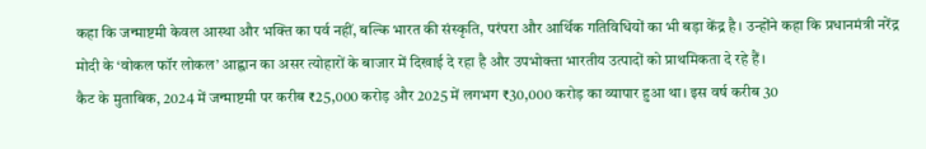कहा कि जन्माष्टमी केवल आस्था और भक्ति का पर्व नहीं, बल्कि भारत की संस्कृति, परंपरा और आर्थिक गतिविधियों का भी बड़ा केंद्र है। उन्होंने कहा कि प्रधानमंत्री नरेंद्र मोदी के ‘वोकल फॉर लोकल’ आह्वान का असर त्योहारों के बाजार में दिखाई दे रहा है और उपभोक्ता भारतीय उत्पादों को प्राथमिकता दे रहे हैं।
कैट के मुताबिक, 2024 में जन्माष्टमी पर करीब ₹25,000 करोड़ और 2025 में लगभग ₹30,000 करोड़ का व्यापार हुआ था। इस वर्ष करीब 30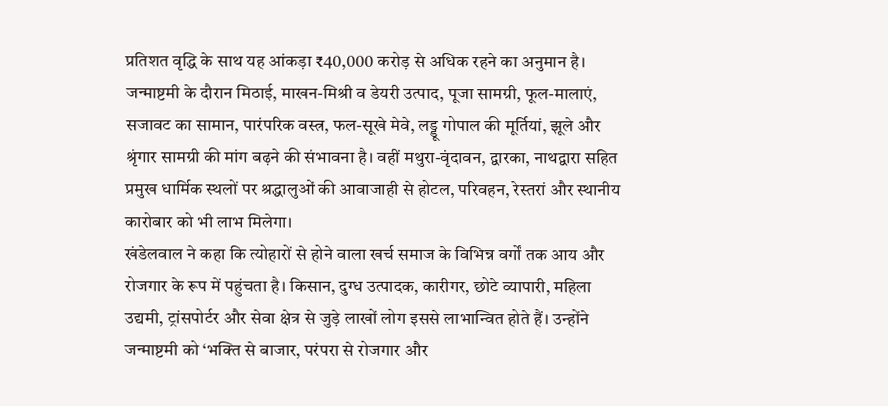प्रतिशत वृद्धि के साथ यह आंकड़ा ₹40,000 करोड़ से अधिक रहने का अनुमान है।
जन्माष्टमी के दौरान मिठाई, माखन-मिश्री व डेयरी उत्पाद, पूजा सामग्री, फूल-मालाएं, सजावट का सामान, पारंपरिक वस्त्र, फल-सूखे मेवे, लड्डू गोपाल की मूर्तियां, झूले और श्रृंगार सामग्री की मांग बढ़ने की संभावना है। वहीं मथुरा-वृंदावन, द्वारका, नाथद्वारा सहित प्रमुख धार्मिक स्थलों पर श्रद्धालुओं की आवाजाही से होटल, परिवहन, रेस्तरां और स्थानीय कारोबार को भी लाभ मिलेगा।
खंडेलवाल ने कहा कि त्योहारों से होने वाला खर्च समाज के विभिन्न वर्गों तक आय और रोजगार के रूप में पहुंचता है। किसान, दुग्ध उत्पादक, कारीगर, छोटे व्यापारी, महिला उद्यमी, ट्रांसपोर्टर और सेवा क्षेत्र से जुड़े लाखों लोग इससे लाभान्वित होते हैं। उन्होंने जन्माष्टमी को ‘भक्ति से बाजार, परंपरा से रोजगार और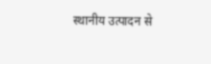स्थानीय उत्पादन से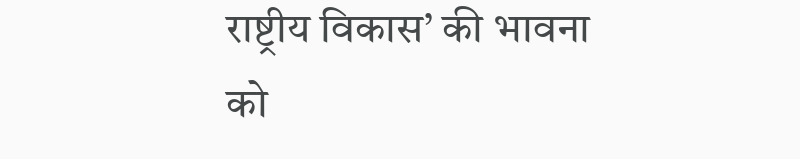राष्ट्रीय विकास’ की भावना को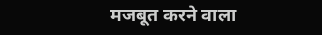मजबूत करने वाला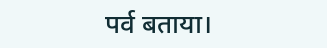पर्व बताया।